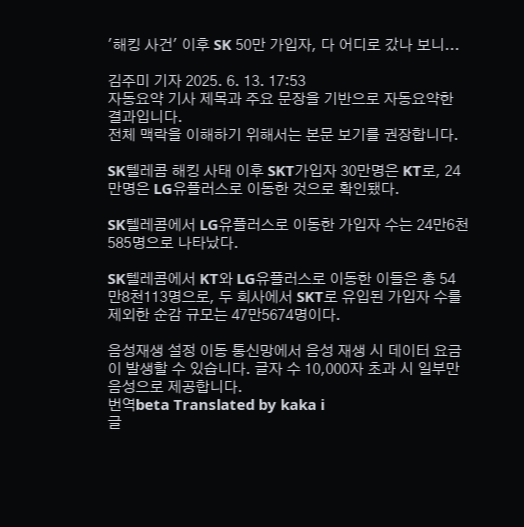'해킹 사건' 이후 SK 50만 가입자, 다 어디로 갔나 보니...

김주미 기자 2025. 6. 13. 17:53
자동요약 기사 제목과 주요 문장을 기반으로 자동요약한 결과입니다.
전체 맥락을 이해하기 위해서는 본문 보기를 권장합니다.

SK텔레콤 해킹 사태 이후 SKT가입자 30만명은 KT로, 24만명은 LG유플러스로 이동한 것으로 확인됐다.

SK텔레콤에서 LG유플러스로 이동한 가입자 수는 24만6천585명으로 나타났다.

SK텔레콤에서 KT와 LG유플러스로 이동한 이들은 총 54만8천113명으로, 두 회사에서 SKT로 유입된 가입자 수를 제외한 순감 규모는 47만5674명이다.

음성재생 설정 이동 통신망에서 음성 재생 시 데이터 요금이 발생할 수 있습니다. 글자 수 10,000자 초과 시 일부만 음성으로 제공합니다.
번역beta Translated by kaka i
글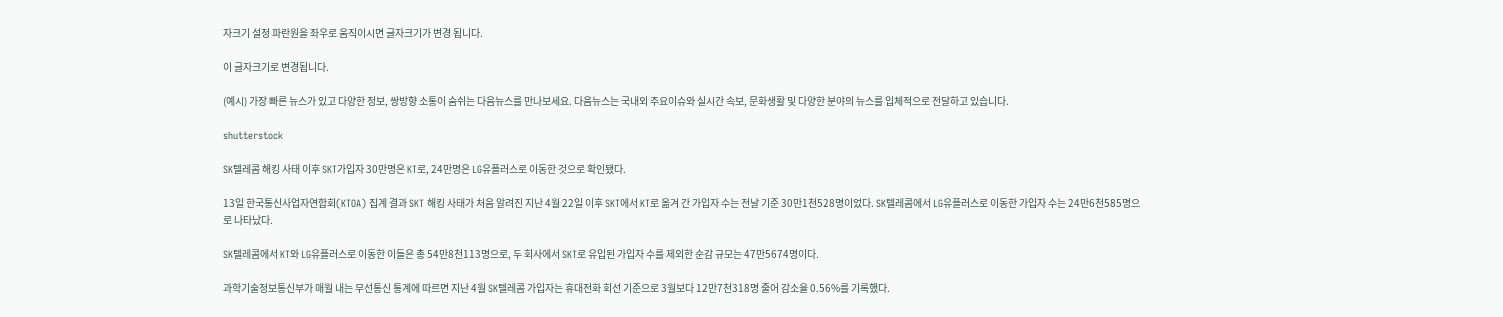자크기 설정 파란원을 좌우로 움직이시면 글자크기가 변경 됩니다.

이 글자크기로 변경됩니다.

(예시) 가장 빠른 뉴스가 있고 다양한 정보, 쌍방향 소통이 숨쉬는 다음뉴스를 만나보세요. 다음뉴스는 국내외 주요이슈와 실시간 속보, 문화생활 및 다양한 분야의 뉴스를 입체적으로 전달하고 있습니다.

shutterstock

SK텔레콤 해킹 사태 이후 SKT가입자 30만명은 KT로, 24만명은 LG유플러스로 이동한 것으로 확인됐다.

13일 한국통신사업자연합회(KTOA) 집계 결과 SKT 해킹 사태가 처음 알려진 지난 4월 22일 이후 SKT에서 KT로 옮겨 간 가입자 수는 전날 기준 30만1천528명이었다. SK텔레콤에서 LG유플러스로 이동한 가입자 수는 24만6천585명으로 나타났다.

SK텔레콤에서 KT와 LG유플러스로 이동한 이들은 총 54만8천113명으로, 두 회사에서 SKT로 유입된 가입자 수를 제외한 순감 규모는 47만5674명이다.

과학기술정보통신부가 매월 내는 무선통신 통계에 따르면 지난 4월 SK텔레콤 가입자는 휴대전화 회선 기준으로 3월보다 12만7천318명 줄어 감소율 0.56%를 기록했다.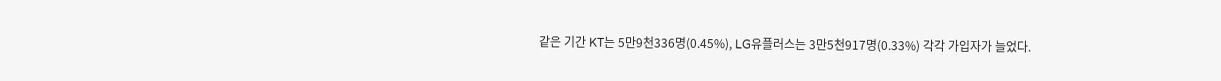같은 기간 KT는 5만9천336명(0.45%), LG유플러스는 3만5천917명(0.33%) 각각 가입자가 늘었다.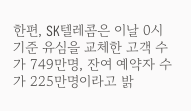한편, SK텔레콤은 이날 0시 기준 유심을 교체한 고객 수가 749만명, 잔여 예약자 수가 225만명이라고 밝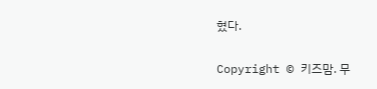혔다.

Copyright © 키즈맘. 무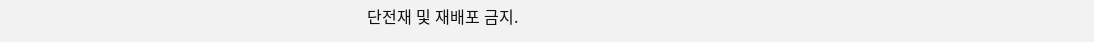단전재 및 재배포 금지.